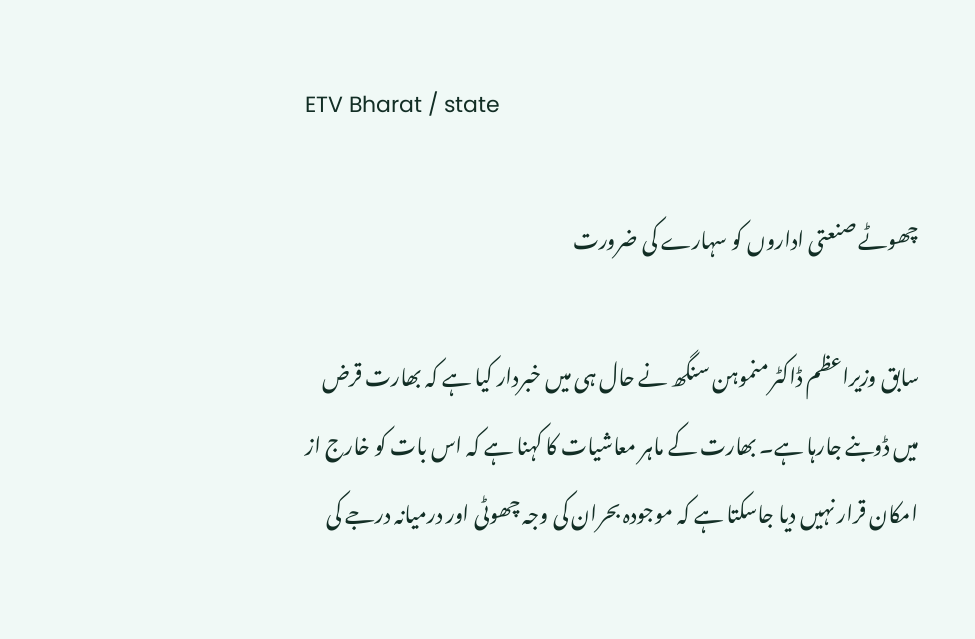ETV Bharat / state

چھوٹے صنعتی اداروں کو سہارے کی ضرورت

سابق وزیراعظم ڈاکٹر منموہن سنگھ نے حال ہی میں خبردار کیا ہے کہ بھارت قرض میں ڈوبنے جارہا ہے۔ بھارت کے ماہر معاشیات کا کہنا ہے کہ اس بات کو خارج از امکان قرار نہیں دیا جاسکتا ہے کہ موجودہ بحران کی وجہ چھوٹی اور درمیانہ درجے کی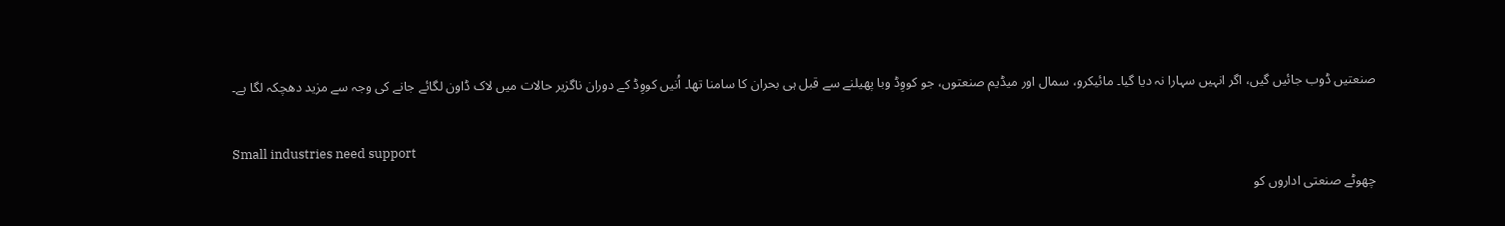صنعتیں ڈوب جائیں گیں، اگر انہیں سہارا نہ دیا گیا۔ مائیکرو، سمال اور میڈیم صنعتوں، جو کووِڈ وبا پھیلنے سے قبل ہی بحران کا سامنا تھا۔ اُنیں کووِڈ کے دوران ناگزیر حالات میں لاک ڈاون لگائے جانے کی وجہ سے مزید دھچکہ لگا ہے۔

Small industries need support
چھوٹے صنعتی اداروں کو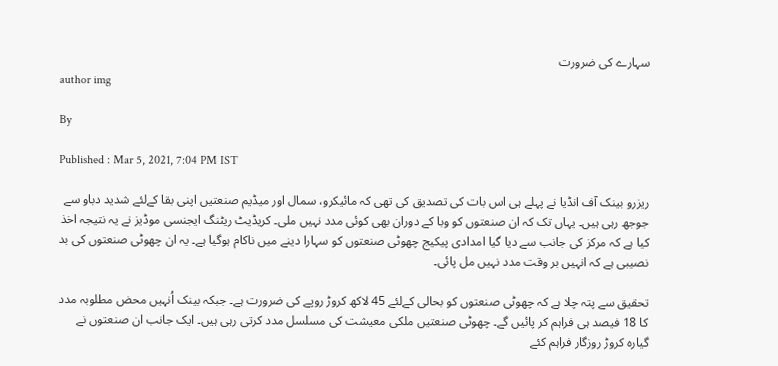سہارے کی ضرورت
author img

By

Published : Mar 5, 2021, 7:04 PM IST

ریزرو بینک آف انڈیا نے پہلے ہی اس بات کی تصدیق کی تھی کہ مائیکرو، سمال اور میڈیم صنعتیں اپنی بقا کےلئے شدید دباو سے جوجھ رہی ہیں۔ یہاں تک کہ ان صنعتوں کو وبا کے دوران بھی کوئی مدد نہیں ملی۔ کریڈیٹ ریٹنگ ایجنسی موڈیز نے یہ نتیجہ اخذ کیا ہے کہ مرکز کی جانب سے دیا گیا امدادی پیکیج چھوٹی صنعتوں کو سہارا دینے میں ناکام ہوگیا ہے۔ یہ ان چھوٹی صنعتوں کی بد نصیبی ہے کہ انہیں بر وقت مدد نہیں مل پائی۔

تحقیق سے پتہ چلا ہے کہ چھوٹی صنعتوں کو بحالی کےلئے 45 لاکھ کروڑ روپے کی ضرورت ہے۔ جبکہ بینک اُنہیں محض مطلوبہ مدد کا 18 فیصد ہی فراہم کر پائیں گے۔ چھوٹی صنعتیں ملکی معیشت کی مسلسل مدد کرتی رہی ہیں۔ ایک جانب ان صنعتوں نے گیارہ کروڑ روزگار فراہم کئے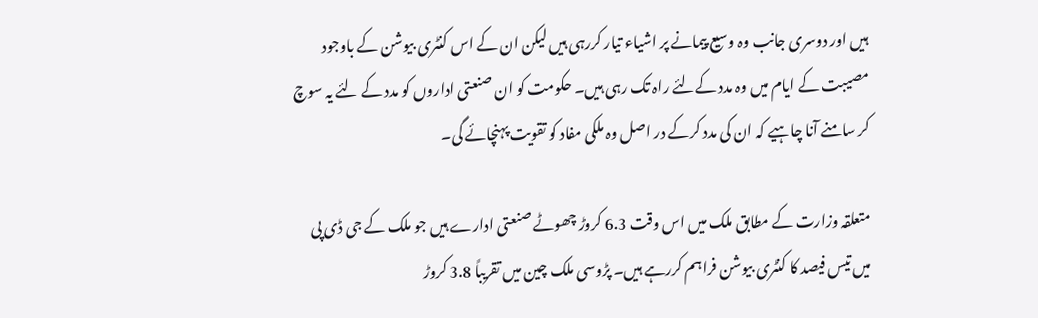ہیں اور دوسری جانب وہ وسیع پیمانے پر اشیاء تیار کررہی ہیں لیکن ان کے اس کنٹری بیوشن کے باوجود مصیبت کے ایام میں وہ مدد کےلئے راہ تک رہی ہیں۔ حکومت کو ان صنعتی اداروں کو مدد کے لئے یہ سوچ کر سامنے آنا چاہیے کہ ان کی مدد کرکے در اصل وہ ملکی مفاد کو تقویت پہنچائے گی۔

متعلقہ وزارت کے مطابق ملک میں اس وقت 6.3 کروڑ چھوٹے صنعتی ادارے ہیں جو ملک کے جی ڈی پی میں تیس فیصد کا کنٹری بیوشن فراہم کررہے ہیں۔ پڑوسی ملک چین میں تقریباً 3.8 کروڑ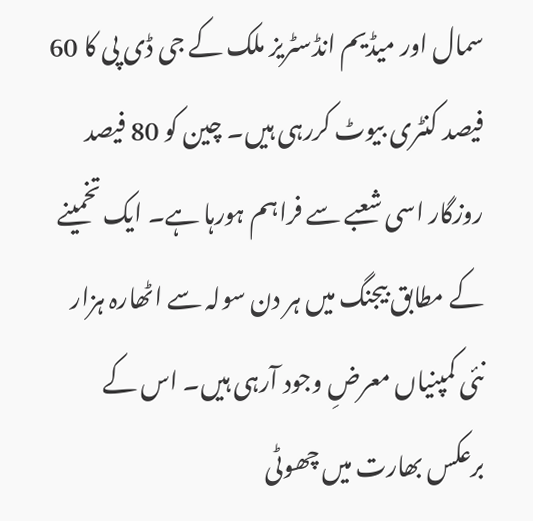سمال اور میڈیم انڈسٹریز ملک کے جی ڈی پی کا 60 فیصد کنٹری بیوٹ کررہی ہیں۔ چین کو 80 فیصد روزگار اسی شعبے سے فراہم ہورہا ہے۔ ایک تخمینے کے مطابق بیجنگ میں ہر دن سولہ سے اٹھارہ ہزار نئی کمپنیاں معرضِ وجود آرہی ہیں۔ اس کے برعکس بھارت میں چھوٹی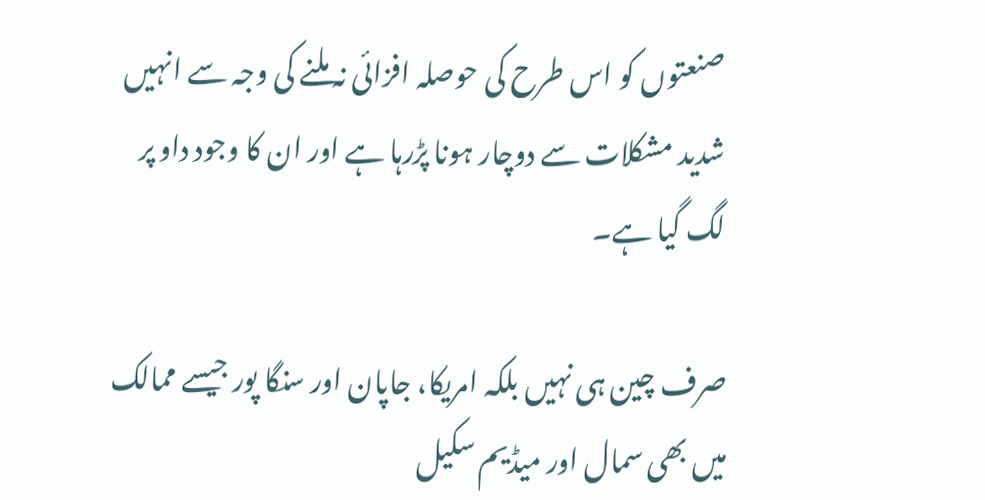صنعتوں کو اس طرح کی حوصلہ افزائی نہ ملنے کی وجہ سے انہیں شدید مشکلات سے دوچار ہونا پڑرہا ہے اور ان کا وجود داو پر لگ گیا ہے۔

صرف چین ہی نہیں بلکہ امریکا، جاپان اور سنگا پور جیسے ممالک میں بھی سمال اور میڈیم سکیل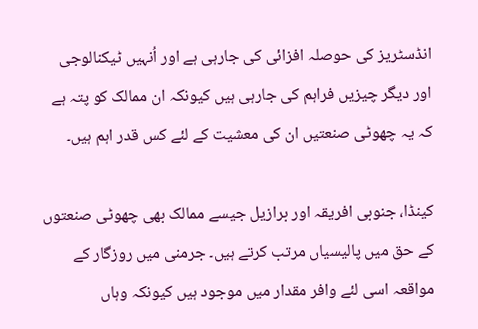انڈسٹریز کی حوصلہ افزائی کی جارہی ہے اور اُنہیں ٹیکنالوجی اور دیگر چیزیں فراہم کی جارہی ہیں کیونکہ ان ممالک کو پتہ ہے کہ یہ چھوٹی صنعتیں ان کی معشیت کے لئے کس قدر اہم ہیں۔

کینڈا، جنوبی افریقہ اور برازیل جیسے ممالک بھی چھوٹی صنعتوں کے حق میں پالیسیاں مرتب کرتے ہیں۔ جرمنی میں روزگار کے مواقعہ اسی لئے وافر مقدار میں موجود ہیں کیونکہ وہاں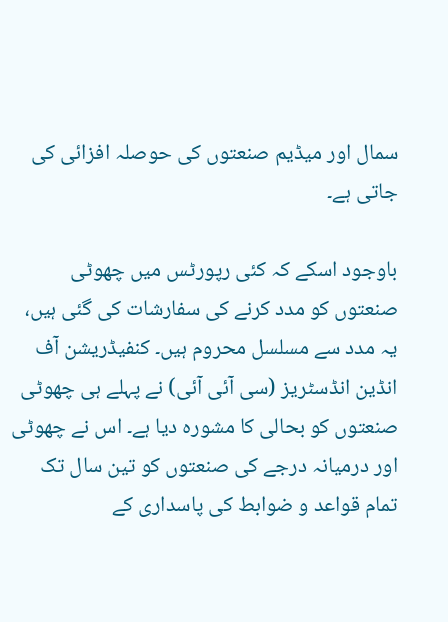سمال اور میڈیم صنعتوں کی حوصلہ افزائی کی جاتی ہے۔

باوجود اسکے کہ کئی رپورٹس میں چھوٹی صنعتوں کو مدد کرنے کی سفارشات کی گئی ہیں، یہ مدد سے مسلسل محروم ہیں۔ کنفیڈریشن آف انڈین انڈسٹریز (سی آئی آئی) نے پہلے ہی چھوٹی صنعتوں کو بحالی کا مشورہ دیا ہے۔ اس نے چھوٹی اور درمیانہ درجے کی صنعتوں کو تین سال تک تمام قواعد و ضوابط کی پاسداری کے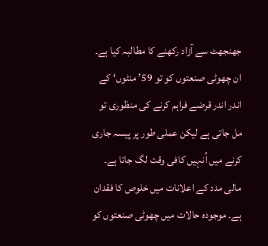جھنجھٹ سے آزاد رکھنے کا مطالبہ کیا ہے۔ ان چھوٹی صنعتوں کو تو 59’ منٹوں‘ کے اندر اندر قرضے فراہم کرنے کی منظوری تو مل جاتی ہے لیکن عملی طور پر پیسہ جاری کرنے میں اُنہیں کافی وقت لگ جاتا ہے۔ مالی مدد کے اعلانات میں خلوص کا فقدان ہے۔ موجودہ حالات میں چھوٹی صنعتوں کو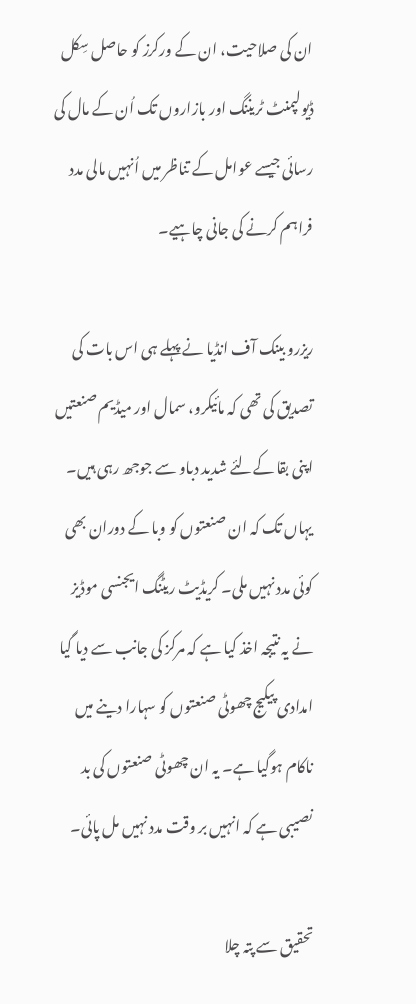ان کی صلاحیت، ان کے ورکرز کو حاصل سِکل ڈیولپمنٹ ٹریننگ اور بازاروں تک اُن کے مال کی رسائی جیسے عوامل کے تناظر میں اُنہیں مالی مدد فراہم کرنے کی جانی چاہیے۔

ریزرو بینک آف انڈیا نے پہلے ہی اس بات کی تصدیق کی تھی کہ مائیکرو، سمال اور میڈیم صنعتیں اپنی بقا کےلئے شدید دباو سے جوجھ رہی ہیں۔ یہاں تک کہ ان صنعتوں کو وبا کے دوران بھی کوئی مدد نہیں ملی۔ کریڈیٹ ریٹنگ ایجنسی موڈیز نے یہ نتیجہ اخذ کیا ہے کہ مرکز کی جانب سے دیا گیا امدادی پیکیج چھوٹی صنعتوں کو سہارا دینے میں ناکام ہوگیا ہے۔ یہ ان چھوٹی صنعتوں کی بد نصیبی ہے کہ انہیں بر وقت مدد نہیں مل پائی۔

تحقیق سے پتہ چلا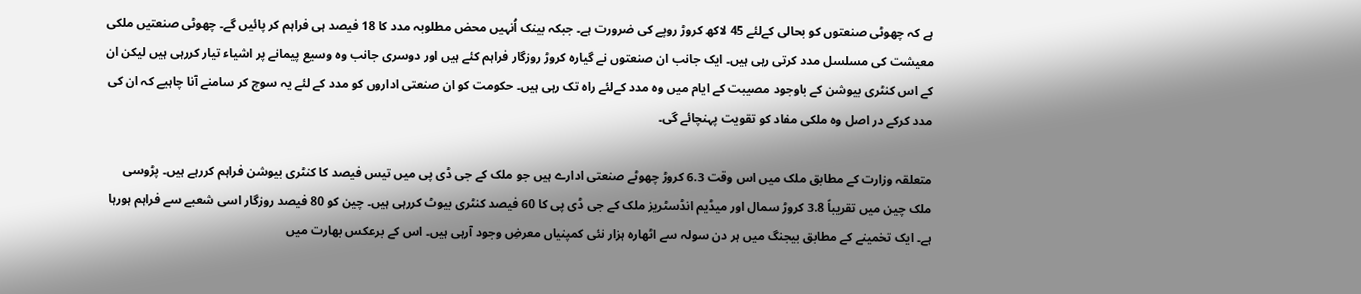ہے کہ چھوٹی صنعتوں کو بحالی کےلئے 45 لاکھ کروڑ روپے کی ضرورت ہے۔ جبکہ بینک اُنہیں محض مطلوبہ مدد کا 18 فیصد ہی فراہم کر پائیں گے۔ چھوٹی صنعتیں ملکی معیشت کی مسلسل مدد کرتی رہی ہیں۔ ایک جانب ان صنعتوں نے گیارہ کروڑ روزگار فراہم کئے ہیں اور دوسری جانب وہ وسیع پیمانے پر اشیاء تیار کررہی ہیں لیکن ان کے اس کنٹری بیوشن کے باوجود مصیبت کے ایام میں وہ مدد کےلئے راہ تک رہی ہیں۔ حکومت کو ان صنعتی اداروں کو مدد کے لئے یہ سوچ کر سامنے آنا چاہیے کہ ان کی مدد کرکے در اصل وہ ملکی مفاد کو تقویت پہنچائے گی۔

متعلقہ وزارت کے مطابق ملک میں اس وقت 6.3 کروڑ چھوٹے صنعتی ادارے ہیں جو ملک کے جی ڈی پی میں تیس فیصد کا کنٹری بیوشن فراہم کررہے ہیں۔ پڑوسی ملک چین میں تقریباً 3.8 کروڑ سمال اور میڈیم انڈسٹریز ملک کے جی ڈی پی کا 60 فیصد کنٹری بیوٹ کررہی ہیں۔ چین کو 80 فیصد روزگار اسی شعبے سے فراہم ہورہا ہے۔ ایک تخمینے کے مطابق بیجنگ میں ہر دن سولہ سے اٹھارہ ہزار نئی کمپنیاں معرضِ وجود آرہی ہیں۔ اس کے برعکس بھارت میں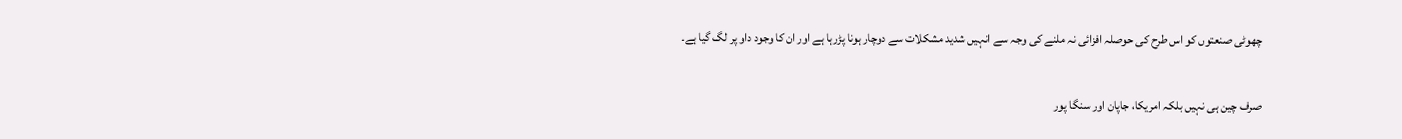چھوٹی صنعتوں کو اس طرح کی حوصلہ افزائی نہ ملنے کی وجہ سے انہیں شدید مشکلات سے دوچار ہونا پڑرہا ہے اور ان کا وجود داو پر لگ گیا ہے۔

صرف چین ہی نہیں بلکہ امریکا، جاپان اور سنگا پور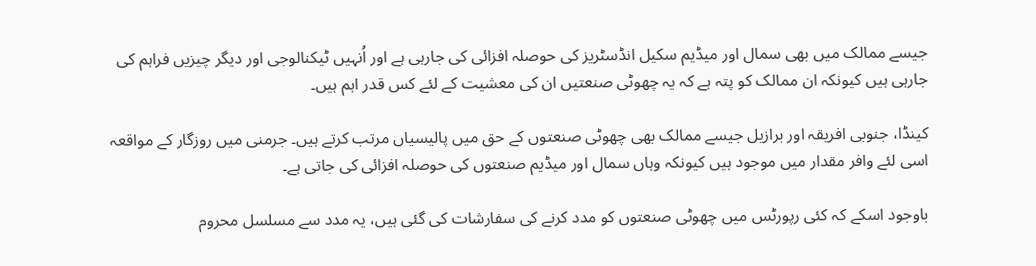جیسے ممالک میں بھی سمال اور میڈیم سکیل انڈسٹریز کی حوصلہ افزائی کی جارہی ہے اور اُنہیں ٹیکنالوجی اور دیگر چیزیں فراہم کی جارہی ہیں کیونکہ ان ممالک کو پتہ ہے کہ یہ چھوٹی صنعتیں ان کی معشیت کے لئے کس قدر اہم ہیں۔

کینڈا، جنوبی افریقہ اور برازیل جیسے ممالک بھی چھوٹی صنعتوں کے حق میں پالیسیاں مرتب کرتے ہیں۔ جرمنی میں روزگار کے مواقعہ اسی لئے وافر مقدار میں موجود ہیں کیونکہ وہاں سمال اور میڈیم صنعتوں کی حوصلہ افزائی کی جاتی ہے۔

باوجود اسکے کہ کئی رپورٹس میں چھوٹی صنعتوں کو مدد کرنے کی سفارشات کی گئی ہیں، یہ مدد سے مسلسل محروم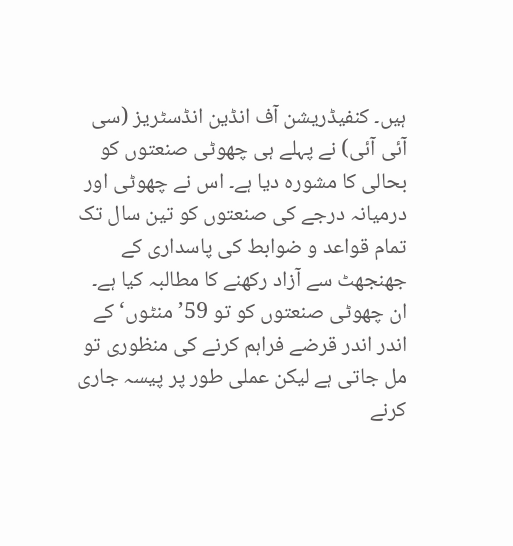ہیں۔ کنفیڈریشن آف انڈین انڈسٹریز (سی آئی آئی) نے پہلے ہی چھوٹی صنعتوں کو بحالی کا مشورہ دیا ہے۔ اس نے چھوٹی اور درمیانہ درجے کی صنعتوں کو تین سال تک تمام قواعد و ضوابط کی پاسداری کے جھنجھٹ سے آزاد رکھنے کا مطالبہ کیا ہے۔ ان چھوٹی صنعتوں کو تو 59’ منٹوں‘ کے اندر اندر قرضے فراہم کرنے کی منظوری تو مل جاتی ہے لیکن عملی طور پر پیسہ جاری کرنے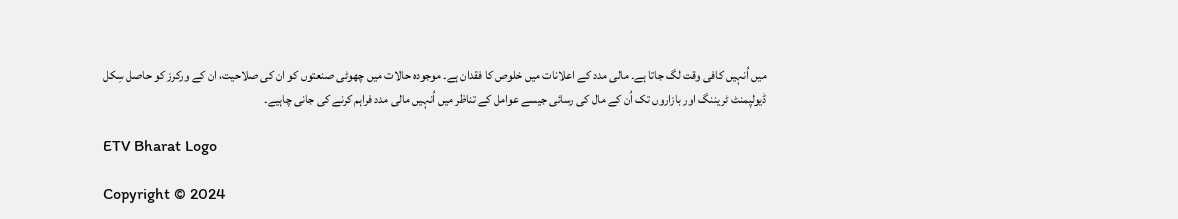میں اُنہیں کافی وقت لگ جاتا ہے۔ مالی مدد کے اعلانات میں خلوص کا فقدان ہے۔ موجودہ حالات میں چھوٹی صنعتوں کو ان کی صلاحیت، ان کے ورکرز کو حاصل سِکل ڈیولپمنٹ ٹریننگ اور بازاروں تک اُن کے مال کی رسائی جیسے عوامل کے تناظر میں اُنہیں مالی مدد فراہم کرنے کی جانی چاہیے۔

ETV Bharat Logo

Copyright © 2024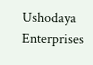Ushodaya Enterprises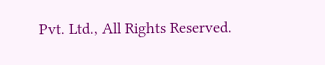Pvt. Ltd., All Rights Reserved.